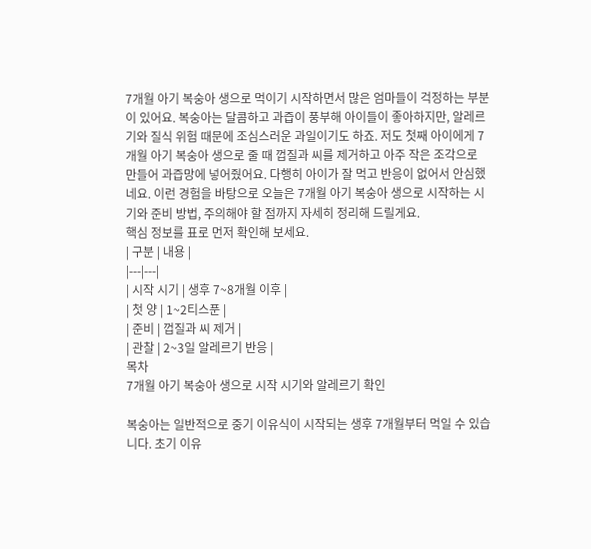7개월 아기 복숭아 생으로 먹이기 시작하면서 많은 엄마들이 걱정하는 부분이 있어요. 복숭아는 달콤하고 과즙이 풍부해 아이들이 좋아하지만, 알레르기와 질식 위험 때문에 조심스러운 과일이기도 하죠. 저도 첫째 아이에게 7개월 아기 복숭아 생으로 줄 때 껍질과 씨를 제거하고 아주 작은 조각으로 만들어 과즙망에 넣어줬어요. 다행히 아이가 잘 먹고 반응이 없어서 안심했네요. 이런 경험을 바탕으로 오늘은 7개월 아기 복숭아 생으로 시작하는 시기와 준비 방법, 주의해야 할 점까지 자세히 정리해 드릴게요.
핵심 정보를 표로 먼저 확인해 보세요.
| 구분 | 내용 |
|---|---|
| 시작 시기 | 생후 7~8개월 이후 |
| 첫 양 | 1~2티스푼 |
| 준비 | 껍질과 씨 제거 |
| 관찰 | 2~3일 알레르기 반응 |
목차
7개월 아기 복숭아 생으로 시작 시기와 알레르기 확인

복숭아는 일반적으로 중기 이유식이 시작되는 생후 7개월부터 먹일 수 있습니다. 초기 이유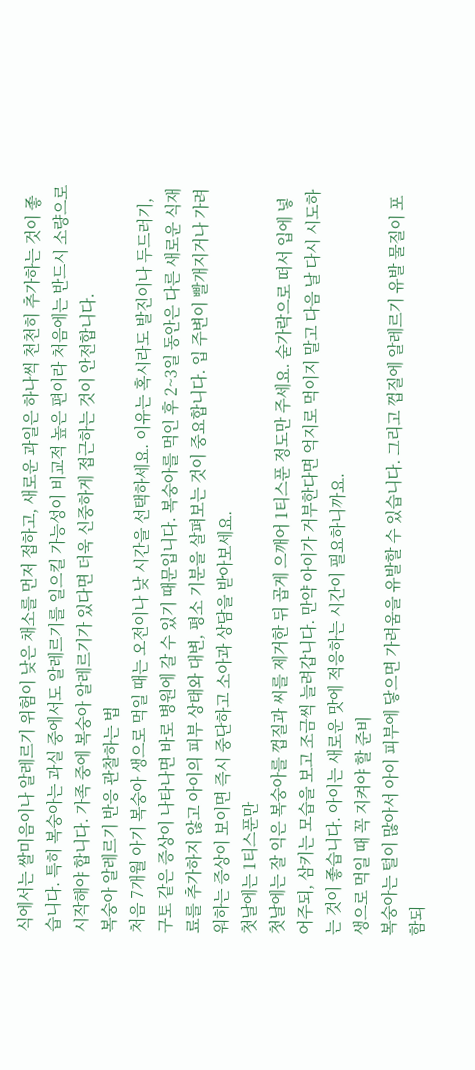식에서는 쌀미음이나 알레르기 위험이 낮은 채소를 먼저 접하고, 새로운 과일은 하나씩 천천히 추가하는 것이 좋습니다. 특히 복숭아는 과실 중에서도 알레르기를 일으킬 가능성이 비교적 높은 편이라 처음에는 반드시 소량으로 시작해야 합니다. 가족 중에 복숭아 알레르기가 있다면 더욱 신중하게 접근하는 것이 안전합니다.
복숭아 알레르기 반응 관찰하는 법
처음 7개월 아기 복숭아 생으로 먹일 때는 오전이나 낮 시간을 선택하세요. 이유는 혹시라도 발진이나 두드러기, 구토 같은 증상이 나타나면 바로 병원에 갈 수 있기 때문입니다. 복숭아를 먹인 후 2~3일 동안은 다른 새로운 식재료를 추가하지 않고 아이의 피부 상태와 대변, 평소 기분을 살펴보는 것이 중요합니다. 입 주변이 빨개지거나 가려워하는 증상이 보이면 즉시 중단하고 소아과 상담을 받아보세요.
첫날에는 1티스푼만
첫날에는 잘 익은 복숭아를 껍질과 씨를 제거한 뒤 곱게 으깨어 1티스푼 정도만 주세요. 숟가락으로 떠서 입에 넣어주되, 삼키는 모습을 보고 조금씩 늘려갑니다. 만약 아이가 거부한다면 억지로 먹이지 말고 다음 날 다시 시도하는 것이 좋습니다. 아이는 새로운 맛에 적응하는 시간이 필요하니까요.
생으로 먹일 때 꼭 지켜야 할 준비
복숭아는 털이 많아서 아이 피부에 닿으면 가려움을 유발할 수 있습니다. 그리고 껍질에 알레르기 유발 물질이 포함되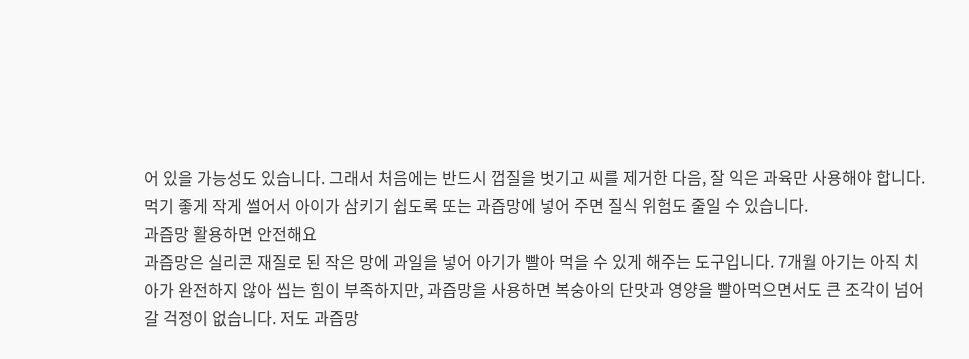어 있을 가능성도 있습니다. 그래서 처음에는 반드시 껍질을 벗기고 씨를 제거한 다음, 잘 익은 과육만 사용해야 합니다. 먹기 좋게 작게 썰어서 아이가 삼키기 쉽도록 또는 과즙망에 넣어 주면 질식 위험도 줄일 수 있습니다.
과즙망 활용하면 안전해요
과즙망은 실리콘 재질로 된 작은 망에 과일을 넣어 아기가 빨아 먹을 수 있게 해주는 도구입니다. 7개월 아기는 아직 치아가 완전하지 않아 씹는 힘이 부족하지만, 과즙망을 사용하면 복숭아의 단맛과 영양을 빨아먹으면서도 큰 조각이 넘어갈 걱정이 없습니다. 저도 과즙망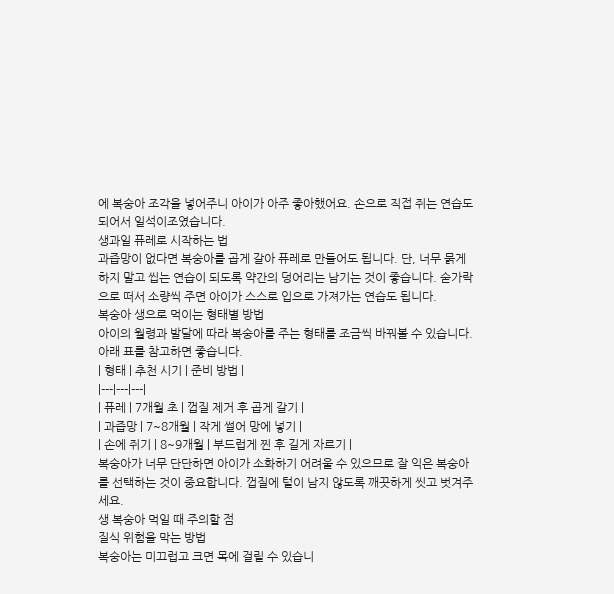에 복숭아 조각을 넣어주니 아이가 아주 좋아했어요. 손으로 직접 쥐는 연습도 되어서 일석이조였습니다.
생과일 퓨레로 시작하는 법
과즙망이 없다면 복숭아를 곱게 갈아 퓨레로 만들어도 됩니다. 단, 너무 묽게 하지 말고 씹는 연습이 되도록 약간의 덩어리는 남기는 것이 좋습니다. 숟가락으로 떠서 소량씩 주면 아이가 스스로 입으로 가져가는 연습도 됩니다.
복숭아 생으로 먹이는 형태별 방법
아이의 월령과 발달에 따라 복숭아를 주는 형태를 조금씩 바꿔볼 수 있습니다. 아래 표를 참고하면 좋습니다.
| 형태 | 추천 시기 | 준비 방법 |
|---|---|---|
| 퓨레 | 7개월 초 | 껍질 제거 후 곱게 갈기 |
| 과즙망 | 7~8개월 | 작게 썰어 망에 넣기 |
| 손에 쥐기 | 8~9개월 | 부드럽게 찐 후 길게 자르기 |
복숭아가 너무 단단하면 아이가 소화하기 어려울 수 있으므로 잘 익은 복숭아를 선택하는 것이 중요합니다. 껍질에 털이 남지 않도록 깨끗하게 씻고 벗겨주세요.
생 복숭아 먹일 때 주의할 점
질식 위험을 막는 방법
복숭아는 미끄럽고 크면 목에 걸릴 수 있습니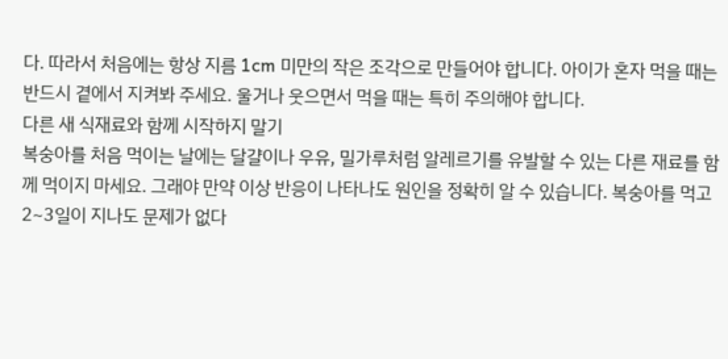다. 따라서 처음에는 항상 지름 1cm 미만의 작은 조각으로 만들어야 합니다. 아이가 혼자 먹을 때는 반드시 곁에서 지켜봐 주세요. 울거나 웃으면서 먹을 때는 특히 주의해야 합니다.
다른 새 식재료와 함께 시작하지 말기
복숭아를 처음 먹이는 날에는 달걀이나 우유, 밀가루처럼 알레르기를 유발할 수 있는 다른 재료를 함께 먹이지 마세요. 그래야 만약 이상 반응이 나타나도 원인을 정확히 알 수 있습니다. 복숭아를 먹고 2~3일이 지나도 문제가 없다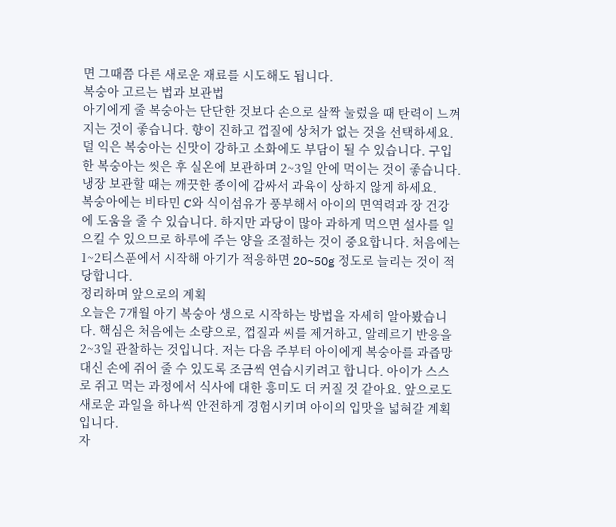면 그때쯤 다른 새로운 재료를 시도해도 됩니다.
복숭아 고르는 법과 보관법
아기에게 줄 복숭아는 단단한 것보다 손으로 살짝 눌렀을 때 탄력이 느껴지는 것이 좋습니다. 향이 진하고 껍질에 상처가 없는 것을 선택하세요. 덜 익은 복숭아는 신맛이 강하고 소화에도 부담이 될 수 있습니다. 구입한 복숭아는 씻은 후 실온에 보관하며 2~3일 안에 먹이는 것이 좋습니다. 냉장 보관할 때는 깨끗한 종이에 감싸서 과육이 상하지 않게 하세요.
복숭아에는 비타민 C와 식이섬유가 풍부해서 아이의 면역력과 장 건강에 도움을 줄 수 있습니다. 하지만 과당이 많아 과하게 먹으면 설사를 일으킬 수 있으므로 하루에 주는 양을 조절하는 것이 중요합니다. 처음에는 1~2티스푼에서 시작해 아기가 적응하면 20~50g 정도로 늘리는 것이 적당합니다.
정리하며 앞으로의 계획
오늘은 7개월 아기 복숭아 생으로 시작하는 방법을 자세히 알아봤습니다. 핵심은 처음에는 소량으로, 껍질과 씨를 제거하고, 알레르기 반응을 2~3일 관찰하는 것입니다. 저는 다음 주부터 아이에게 복숭아를 과즙망 대신 손에 쥐어 줄 수 있도록 조금씩 연습시키려고 합니다. 아이가 스스로 쥐고 먹는 과정에서 식사에 대한 흥미도 더 커질 것 같아요. 앞으로도 새로운 과일을 하나씩 안전하게 경험시키며 아이의 입맛을 넓혀갈 계획입니다.
자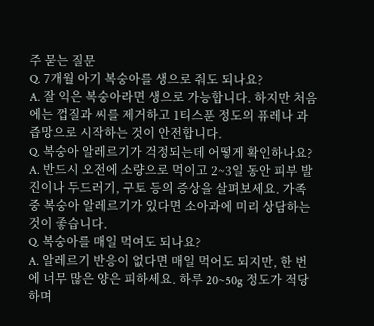주 묻는 질문
Q. 7개월 아기 복숭아를 생으로 줘도 되나요?
A. 잘 익은 복숭아라면 생으로 가능합니다. 하지만 처음에는 껍질과 씨를 제거하고 1티스푼 정도의 퓨레나 과즙망으로 시작하는 것이 안전합니다.
Q. 복숭아 알레르기가 걱정되는데 어떻게 확인하나요?
A. 반드시 오전에 소량으로 먹이고 2~3일 동안 피부 발진이나 두드러기, 구토 등의 증상을 살펴보세요. 가족 중 복숭아 알레르기가 있다면 소아과에 미리 상담하는 것이 좋습니다.
Q. 복숭아를 매일 먹여도 되나요?
A. 알레르기 반응이 없다면 매일 먹어도 되지만, 한 번에 너무 많은 양은 피하세요. 하루 20~50g 정도가 적당하며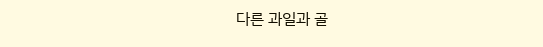다른 과일과 골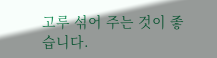고루 섞어 주는 것이 좋습니다.